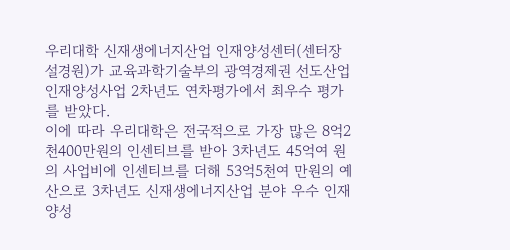우리대학 신재생에너지산업 인재양성센터(센터장 설경원)가 교육과학기술부의 광역경제권 선도산업 인재양성사업 2차년도 연차평가에서 최우수 평가를 받았다.
이에 따라 우리대학은 전국적으로 가장 많은 8억2천400만원의 인센티브를 받아 3차년도 45억여 원의 사업비에 인센티브를 더해 53억5천여 만원의 예산으로 3차년도 신재생에너지산업 분야 우수 인재양성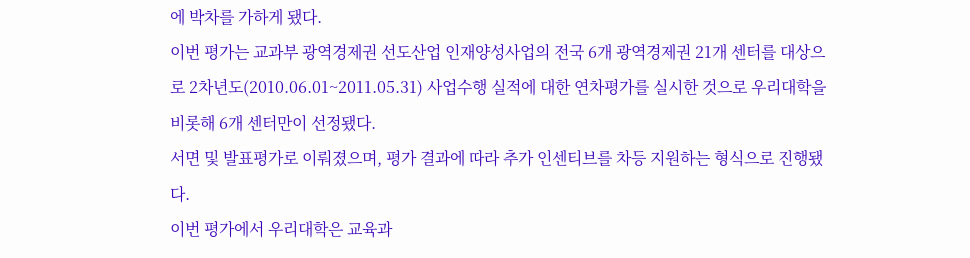에 박차를 가하게 됐다.
이번 평가는 교과부 광역경제권 선도산업 인재양성사업의 전국 6개 광역경제권 21개 센터를 대상으로 2차년도(2010.06.01~2011.05.31) 사업수행 실적에 대한 연차평가를 실시한 것으로 우리대학을 비롯해 6개 센터만이 선정됐다.
서면 및 발표평가로 이뤄졌으며, 평가 결과에 따라 추가 인센티브를 차등 지원하는 형식으로 진행됐다.
이번 평가에서 우리대학은 교육과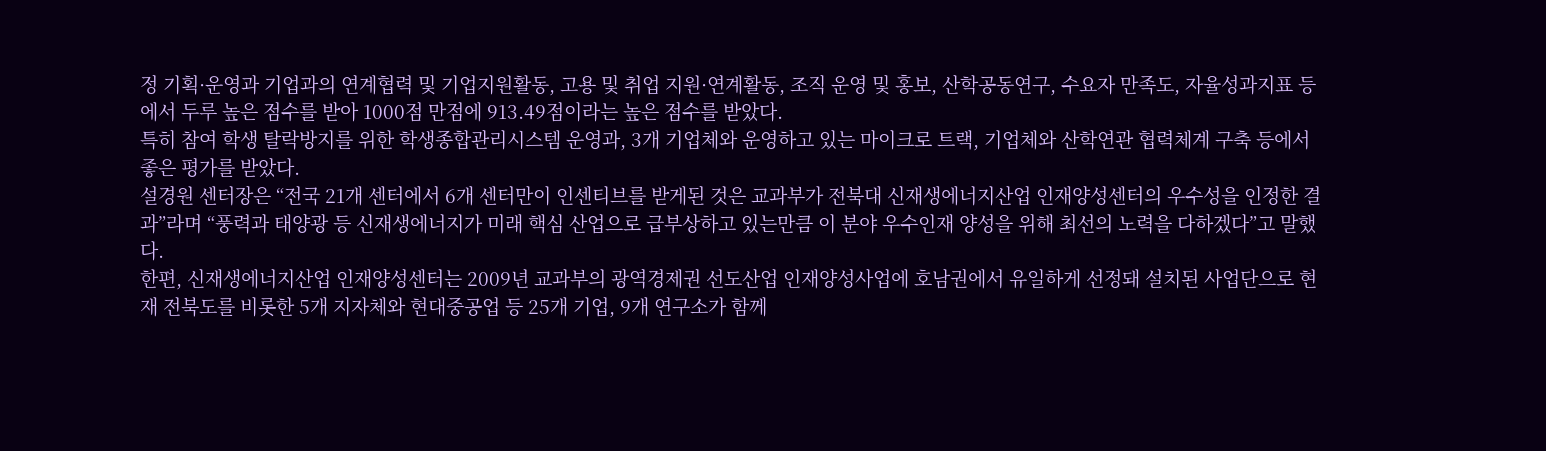정 기획·운영과 기업과의 연계협력 및 기업지원활동, 고용 및 취업 지원·연계활동, 조직 운영 및 홍보, 산학공동연구, 수요자 만족도, 자율성과지표 등에서 두루 높은 점수를 받아 1000점 만점에 913.49점이라는 높은 점수를 받았다.
특히 참여 학생 탈락방지를 위한 학생종합관리시스템 운영과, 3개 기업체와 운영하고 있는 마이크로 트랙, 기업체와 산학연관 협력체계 구축 등에서 좋은 평가를 받았다.
설경원 센터장은 “전국 21개 센터에서 6개 센터만이 인센티브를 받게된 것은 교과부가 전북대 신재생에너지산업 인재양성센터의 우수성을 인정한 결과”라며 “풍력과 태양광 등 신재생에너지가 미래 핵심 산업으로 급부상하고 있는만큼 이 분야 우수인재 양성을 위해 최선의 노력을 다하겠다”고 말했다.
한편, 신재생에너지산업 인재양성센터는 2009년 교과부의 광역경제권 선도산업 인재양성사업에 호남권에서 유일하게 선정돼 설치된 사업단으로 현재 전북도를 비롯한 5개 지자체와 현대중공업 등 25개 기업, 9개 연구소가 함께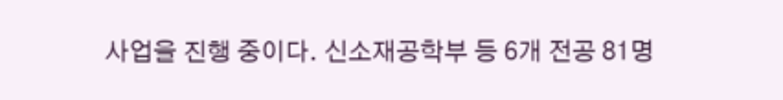사업을 진행 중이다. 신소재공학부 등 6개 전공 81명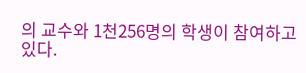의 교수와 1천256명의 학생이 참여하고 있다.